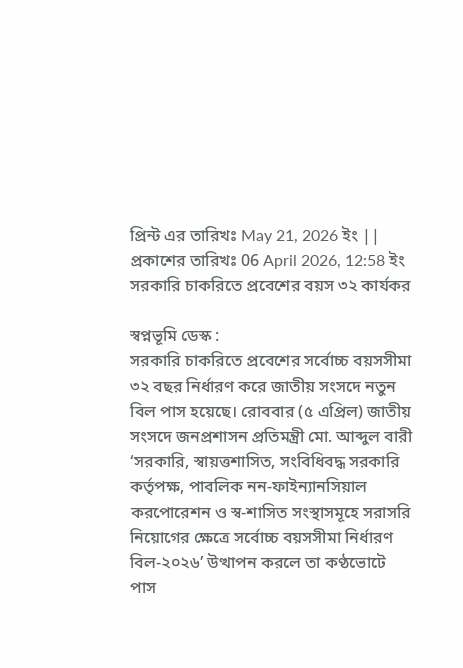প্রিন্ট এর তারিখঃ May 21, 2026 ইং || প্রকাশের তারিখঃ 06 April 2026, 12:58 ইং
সরকারি চাকরিতে প্রবেশের বয়স ৩২ কার্যকর

স্বপ্নভূমি ডেস্ক :
সরকারি চাকরিতে প্রবেশের সর্বোচ্চ বয়সসীমা ৩২ বছর নির্ধারণ করে জাতীয় সংসদে নতুন বিল পাস হয়েছে। রোববার (৫ এপ্রিল) জাতীয় সংসদে জনপ্রশাসন প্রতিমন্ত্রী মো. আব্দুল বারী ‘সরকারি, স্বায়ত্তশাসিত, সংবিধিবদ্ধ সরকারি কর্তৃপক্ষ, পাবলিক নন-ফাইন্যানসিয়াল করপোরেশন ও স্ব-শাসিত সংস্থাসমূহে সরাসরি নিয়োগের ক্ষেত্রে সর্বোচ্চ বয়সসীমা নির্ধারণ বিল-২০২৬’ উত্থাপন করলে তা কণ্ঠভোটে পাস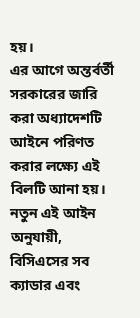হয়।
এর আগে অন্তর্বর্তী সরকারের জারি করা অধ্যাদেশটি আইনে পরিণত করার লক্ষ্যে এই বিলটি আনা হয়। নতুন এই আইন অনুযায়ী, বিসিএসের সব ক্যাডার এবং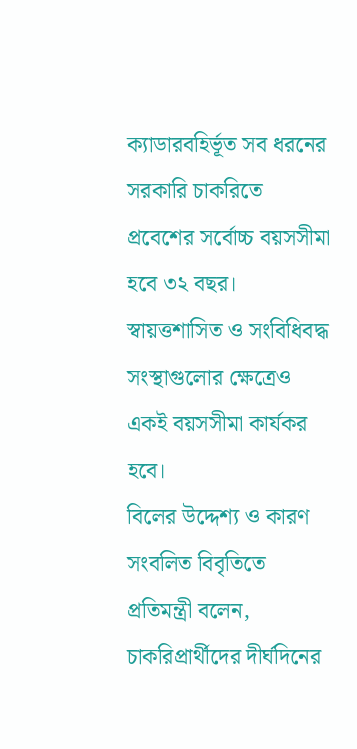ক্যাডারবহির্ভূত সব ধরনের সরকারি চাকরিতে প্রবেশের সর্বোচ্চ বয়সসীমা হবে ৩২ বছর। স্বায়ত্তশাসিত ও সংবিধিবদ্ধ সংস্থাগুলোর ক্ষেত্রেও একই বয়সসীমা কার্যকর হবে।
বিলের উদ্দেশ্য ও কারণ সংবলিত বিবৃতিতে প্রতিমন্ত্রী বলেন, চাকরিপ্রার্থীদের দীর্ঘদিনের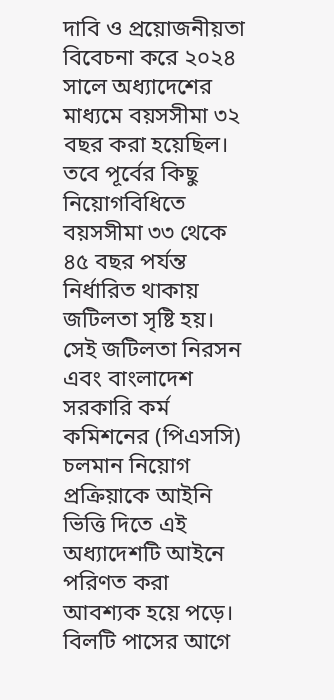দাবি ও প্রয়োজনীয়তা বিবেচনা করে ২০২৪ সালে অধ্যাদেশের মাধ্যমে বয়সসীমা ৩২ বছর করা হয়েছিল। তবে পূর্বের কিছু নিয়োগবিধিতে বয়সসীমা ৩৩ থেকে ৪৫ বছর পর্যন্ত নির্ধারিত থাকায় জটিলতা সৃষ্টি হয়। সেই জটিলতা নিরসন এবং বাংলাদেশ সরকারি কর্ম কমিশনের (পিএসসি) চলমান নিয়োগ প্রক্রিয়াকে আইনি ভিত্তি দিতে এই অধ্যাদেশটি আইনে পরিণত করা আবশ্যক হয়ে পড়ে।
বিলটি পাসের আগে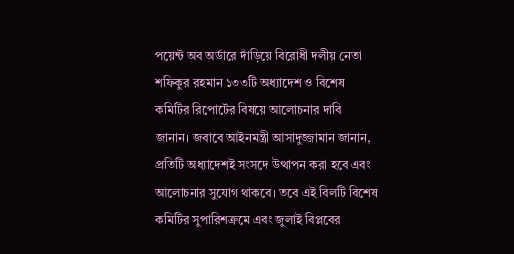পয়েন্ট অব অর্ডারে দাঁড়িয়ে বিরোধী দলীয় নেতা শফিকুর রহমান ১৩৩টি অধ্যাদেশ ও বিশেষ কমিটির রিপোর্টের বিষয়ে আলোচনার দাবি জানান। জবাবে আইনমন্ত্রী আসাদুজ্জামান জানান, প্রতিটি অধ্যাদেশই সংসদে উত্থাপন করা হবে এবং আলোচনার সুযোগ থাকবে। তবে এই বিলটি বিশেষ কমিটির সুপারিশক্রমে এবং জুলাই বিপ্লবের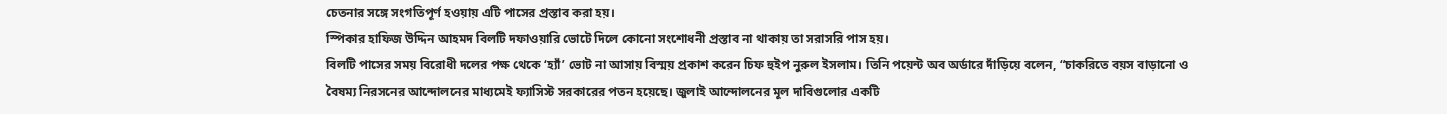চেতনার সঙ্গে সংগতিপূর্ণ হওয়ায় এটি পাসের প্রস্তাব করা হয়।
স্পিকার হাফিজ উদ্দিন আহমদ বিলটি দফাওয়ারি ভোটে দিলে কোনো সংশোধনী প্রস্তাব না থাকায় তা সরাসরি পাস হয়।
বিলটি পাসের সময় বিরোধী দলের পক্ষ থেকে ‘হ্যাঁ’ ভোট না আসায় বিস্ময় প্রকাশ করেন চিফ হুইপ নুরুল ইসলাম। তিনি পয়েন্ট অব অর্ডারে দাঁড়িয়ে বলেন, “চাকরিতে বয়স বাড়ানো ও বৈষম্য নিরসনের আন্দোলনের মাধ্যমেই ফ্যাসিস্ট সরকারের পতন হয়েছে। জুলাই আন্দোলনের মূল দাবিগুলোর একটি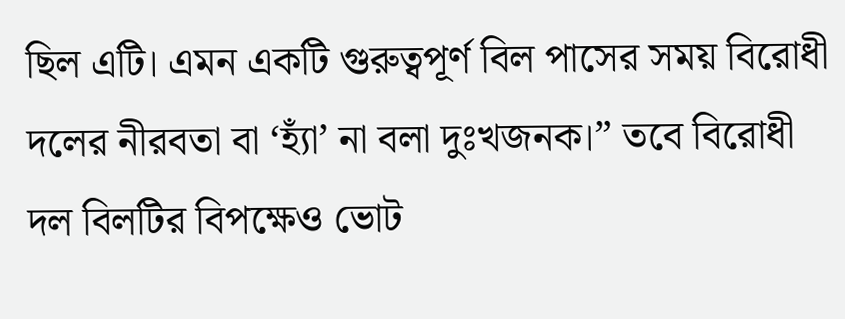ছিল এটি। এমন একটি গুরুত্বপূর্ণ বিল পাসের সময় বিরোধী দলের নীরবতা বা ‘হ্যাঁ’ না বলা দুঃখজনক।” তবে বিরোধী দল বিলটির বিপক্ষেও ভোট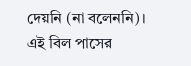দেয়নি (না বলেননি)।
এই বিল পাসের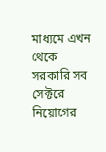মাধ্যমে এখন থেকে সরকারি সব সেক্টরে নিয়োগের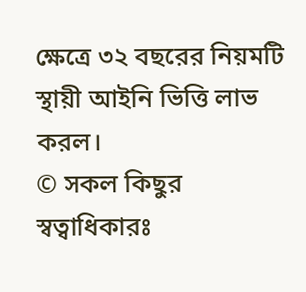ক্ষেত্রে ৩২ বছরের নিয়মটি স্থায়ী আইনি ভিত্তি লাভ করল।
© সকল কিছুর স্বত্বাধিকারঃ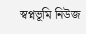স্বপ্নভূমি নিউজ